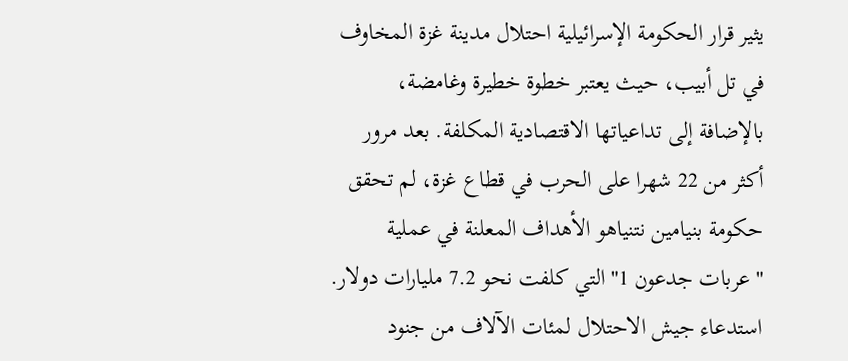يثير قرار الحكومة الإسرائيلية احتلال مدينة غزة المخاوف في تل أبيب، حيث يعتبر خطوة خطيرة وغامضة، بالإضافة إلى تداعياتها الاقتصادية المكلفة. بعد مرور أكثر من 22 شهرا على الحرب في قطاع غزة، لم تحقق حكومة بنيامين نتنياهو الأهداف المعلنة في عملية "عربات جدعون 1" التي كلفت نحو 7.2 مليارات دولار.
استدعاء جيش الاحتلال لمئات الآلاف من جنود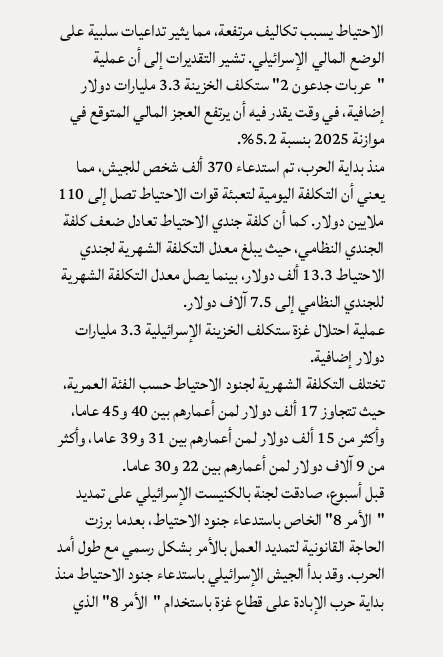الاحتياط يسبب تكاليف مرتفعة، مما يثير تداعيات سلبية على الوضع المالي الإسرائيلي. تشير التقديرات إلى أن عملية "عربات جدعون 2" ستكلف الخزينة 3.3 مليارات دولار إضافية، في وقت يقدر فيه أن يرتفع العجز المالي المتوقع في موازنة 2025 بنسبة 5.2%.
منذ بداية الحرب، تم استدعاء 370 ألف شخص للجيش، مما يعني أن التكلفة اليومية لتعبئة قوات الاحتياط تصل إلى 110 ملايين دولار. كما أن كلفة جندي الاحتياط تعادل ضعف كلفة الجندي النظامي، حيث يبلغ معدل التكلفة الشهرية لجندي الاحتياط 13.3 ألف دولار، بينما يصل معدل التكلفة الشهرية للجندي النظامي إلى 7.5 آلاف دولار.
عملية احتلال غزة ستكلف الخزينة الإسرائيلية 3.3 مليارات دولار إضافية.
تختلف التكلفة الشهرية لجنود الاحتياط حسب الفئة العمرية، حيث تتجاوز 17 ألف دولار لمن أعمارهم بين 40 و45 عاما، وأكثر من 15 ألف دولار لمن أعمارهم بين 31 و39 عاما، وأكثر من 9 آلاف دولار لمن أعمارهم بين 22 و30 عاما.
قبل أسبوع، صادقت لجنة بالكنيست الإسرائيلي على تمديد "الأمر 8" الخاص باستدعاء جنود الاحتياط، بعدما برزت الحاجة القانونية لتمديد العمل بالأمر بشكل رسمي مع طول أمد الحرب. وقد بدأ الجيش الإسرائيلي باستدعاء جنود الاحتياط منذ بداية حرب الإبادة على قطاع غزة باستخدام "الأمر 8" الذي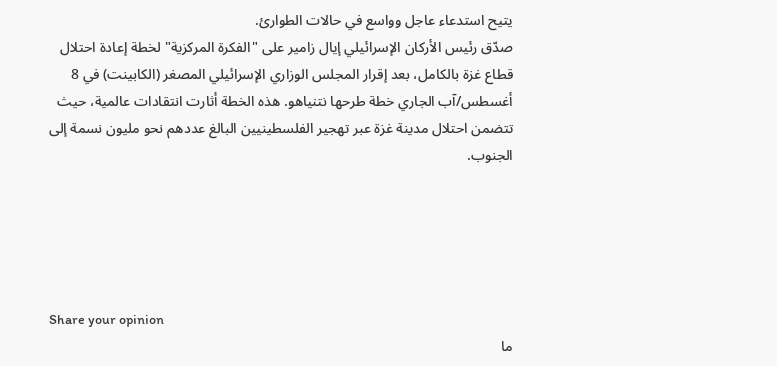يتيح استدعاء عاجل وواسع في حالات الطوارئ.
صدّق رئيس الأركان الإسرائيلي إيال زامير على "الفكرة المركزية" لخطة إعادة احتلال قطاع غزة بالكامل، بعد إقرار المجلس الوزاري الإسرائيلي المصغر (الكابينت) في 8 أغسطس/آب الجاري خطة طرحها نتنياهو. هذه الخطة أثارت انتقادات عالمية، حيث تتضمن احتلال مدينة غزة عبر تهجير الفلسطينيين البالغ عددهم نحو مليون نسمة إلى الجنوب.





Share your opinion
ما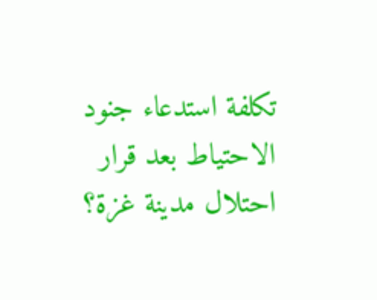تكلفة استدعاء جنود الاحتياط بعد قرار احتلال مدينة غزة؟